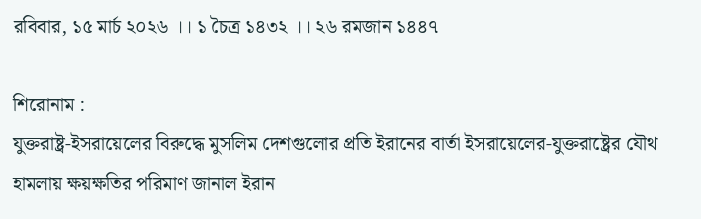রবিবার, ১৫ মার্চ ২০২৬ ।। ১ চৈত্র ১৪৩২ ।। ২৬ রমজান ১৪৪৭

শিরোনাম :
যুক্তরাষ্ট্র-ইসরায়েলের বিরুদ্ধে মুসলিম দেশগুলোর প্রতি ইরানের বার্তা ইসরায়েলের-যুক্তরাষ্ট্রের যৌথ হামলায় ক্ষয়ক্ষতির পরিমাণ জানাল ইরান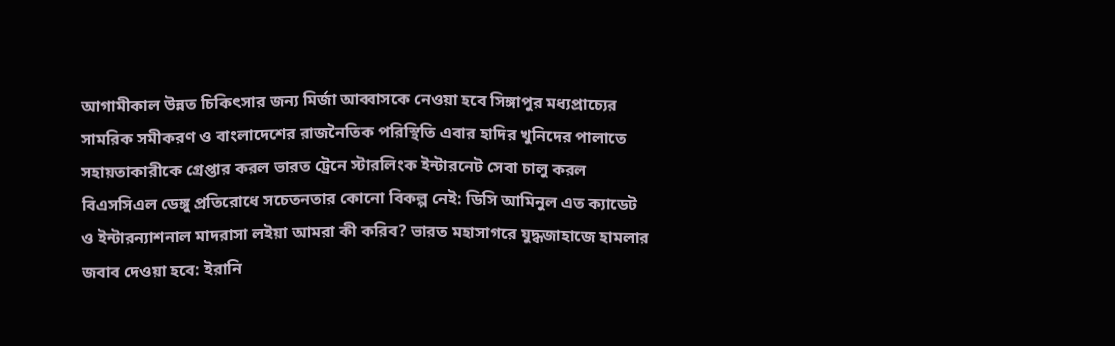আগামীকাল উন্নত চিকিৎসার জন্য মির্জা আব্বাসকে নেওয়া হবে সিঙ্গাপুর মধ্যপ্রাচ্যের সামরিক সমীকরণ ও বাংলাদেশের রাজনৈতিক পরিস্থিতি এবার হাদির খুনিদের পালাতে সহায়তাকারীকে গ্রেপ্তার করল ভারত ট্রেনে স্টারলিংক ইন্টারনেট সেবা চালু করল বিএসসিএল ডেঙ্গু প্রতিরোধে সচেতনতার কোনো বিকল্প নেই: ডিসি আমিনুল এত ক্যাডেট ও ইন্টারন্যাশনাল মাদরাসা লইয়া আমরা কী করিব? ভারত মহাসাগরে যুদ্ধজাহাজে হামলার জবাব দেওয়া হবে: ইরানি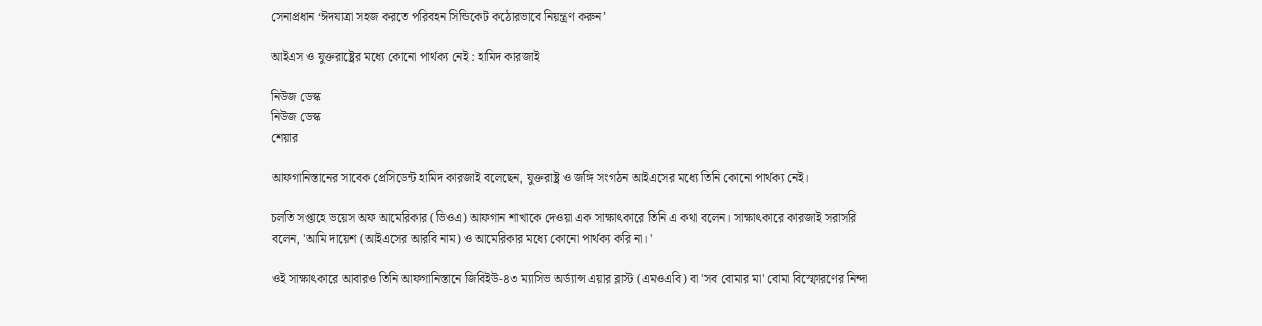সেনাপ্রধান ‘ঈদযাত্রা সহজ করতে পরিবহন সিন্ডিকেট কঠোরভাবে নিয়ন্ত্রণ করুন’

আইএস ও যুক্তরাষ্ট্রের মধ্যে কোনো পার্থক্য নেই : হামিদ কারজাই

নিউজ ডেস্ক
নিউজ ডেস্ক
শেয়ার

আফগানিস্তানের সাবেক প্রেসিডেন্ট হামিদ কারজাই বলেছেন, যুক্তরাষ্ট্র ও জঙ্গি সংগঠন আইএসের মধ্যে তিনি কোনো পার্থক্য নেই।

চলতি সপ্তাহে ভয়েস অফ আমেরিকার (ভিওএ) আফগান শাখাকে দেওয়া এক সাক্ষাৎকারে তিনি এ কথা বলেন। সাক্ষাৎকারে কারজাই সরাসরি বলেন, 'আমি দায়েশ (আইএসের আরবি নাম) ও আমেরিকার মধ্যে কোনো পার্থক্য করি না। '

ওই সাক্ষাৎকারে আবারও তিনি আফগানিস্তানে জিবিইউ-৪৩ ম্যাসিভ অর্ড্যান্স এয়ার ব্লাস্ট (এমওএবি) বা 'সব বোমার মা' বোমা বিস্ফোরণের নিন্দা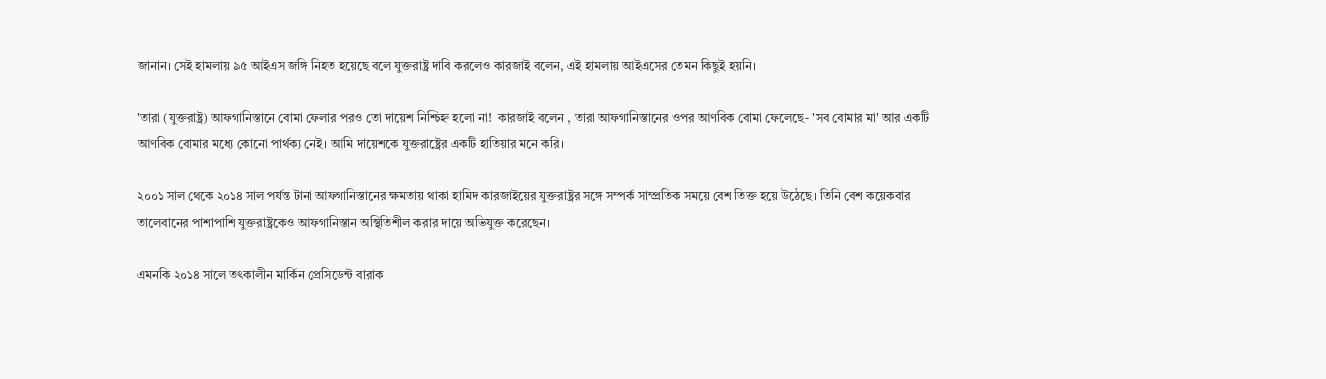জানান। সেই হামলায় ৯৫ আইএস জঙ্গি নিহত হয়েছে বলে যুক্তরাষ্ট্র দাবি করলেও কারজাই বলেন, এই হামলায় আইএসের তেমন কিছুই হয়নি।

'তারা (যুক্তরাষ্ট্র) আফগানিস্তানে বোমা ফেলার পরও তো দায়েশ নিশ্চিহ্ন হলো না!  কারজাই বলেন , তারা আফগানিস্তানের ওপর আণবিক বোমা ফেলেছে- 'সব বোমার মা' আর একটি আণবিক বোমার মধ্যে কোনো পার্থক্য নেই। আমি দায়েশকে যুক্তরাষ্ট্রের একটি হাতিয়ার মনে করি।

২০০১ সাল থেকে ২০১৪ সাল পর্যন্ত টানা আফগানিস্তানের ক্ষমতায় থাকা হামিদ কারজাইয়ের যুক্তরাষ্ট্রর সঙ্গে সম্পর্ক সাম্প্রতিক সময়ে বেশ তিক্ত হয়ে উঠেছে। তিনি বেশ কয়েকবার তালেবানের পাশাপাশি যুক্তরাষ্ট্রকেও আফগানিস্তান অস্থিতিশীল করার দায়ে অভিযুক্ত করেছেন।

এমনকি ২০১৪ সালে তৎকালীন মার্কিন প্রেসিডেন্ট বারাক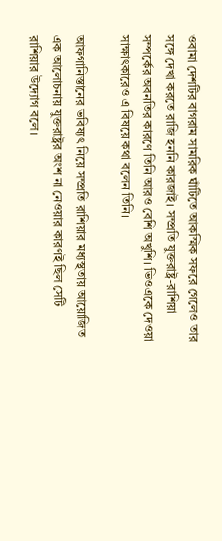ওবামা দেশটির বাগরাম সামরিক ঘাঁটিতে আকস্মিক সফরে গেলেও তার সঙ্গে দেখা করতে রাজি হননি কারজাই। সম্প্রতি যুক্তরাষ্ট্র-রাশিয়া সম্পর্কের অবনতির কারণে তিনি আরও বেশি অখুশি। ভিওএকে দেওয়া সাক্ষাৎকারেও এ বিষয়ে কথা বলেন তিনি।

আফগানিস্তানের ভবিষ্যৎ নিয়ে সম্প্রতি রাশিয়ার মধ্যস্থতায় আয়োজিত এক আলোচনায় যুক্তরাষ্ট্রর অংশ না নেওয়ার কারণই ছিল সেটি রাশিয়ার উদ্যোগ বলে।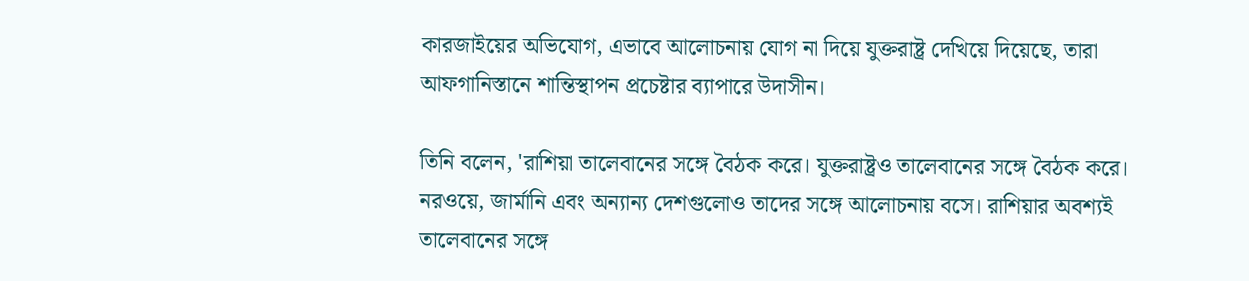কারজাইয়ের অভিযোগ, এভাবে আলোচনায় যোগ না দিয়ে যুক্তরাষ্ট্র দেখিয়ে দিয়েছে, তারা আফগানিস্তানে শান্তিস্থাপন প্রচেষ্টার ব্যাপারে উদাসীন।

তিনি বলেন, 'রাশিয়া তালেবানের সঙ্গে বৈঠক করে। যুক্তরাষ্ট্রও তালেবানের সঙ্গে বৈঠক করে। নরওয়ে, জার্মানি এবং অন্যান্য দেশগুলোও তাদের সঙ্গে আলোচনায় বসে। রাশিয়ার অবশ্যই তালেবানের সঙ্গে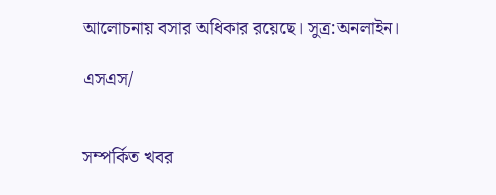আলোচনায় বসার অধিকার রয়েছে। সুত্র:অনলাইন।

এসএস/


সম্পর্কিত খবর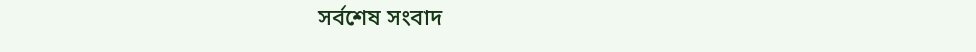সর্বশেষ সংবাদ